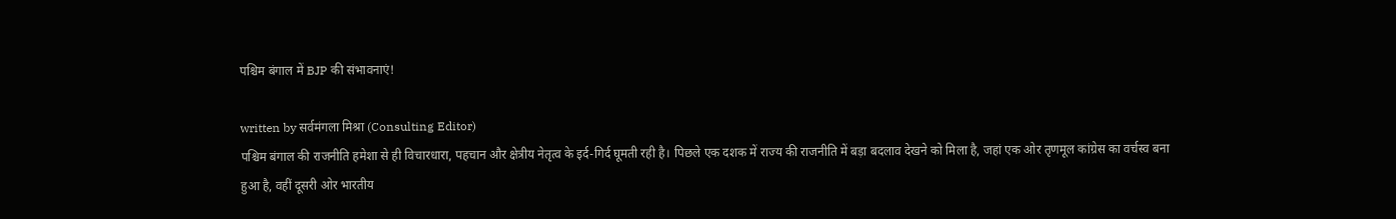पश्चिम बंगाल में BJP की संभावनाएं!

written by सर्वमंगला मिश्रा (Consulting Editor)
पश्चिम बंगाल की राजनीति हमेशा से ही विचारधारा, पहचान और क्षेत्रीय नेतृत्व के इर्द-गिर्द घूमती रही है। पिछले एक दशक में राज्य की राजनीति में बड़ा बदलाव देखने को मिला है, जहां एक ओर तृणमूल कांग्रेस का वर्चस्व बना हुआ है, वहीं दूसरी ओर भारतीय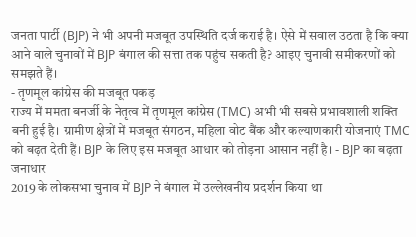जनता पार्टी (BJP) ने भी अपनी मजबूत उपस्थिति दर्ज कराई है। ऐसे में सवाल उठता है कि क्या आने वाले चुनावों में BJP बंगाल की सत्ता तक पहुंच सकती है? आइए चुनावी समीकरणों को समझते हैं।
- तृणमूल कांग्रेस की मजबूत पकड़
राज्य में ममता बनर्जी के नेतृत्व में तृणमूल कांग्रेस (TMC) अभी भी सबसे प्रभावशाली शक्ति बनी हुई है। ग्रामीण क्षेत्रों में मजबूत संगठन, महिला वोट बैंक और कल्याणकारी योजनाएं TMC को बढ़त देती हैं। BJP के लिए इस मजबूत आधार को तोड़ना आसान नहीं है। - BJP का बढ़ता जनाधार
2019 के लोकसभा चुनाव में BJP ने बंगाल में उल्लेखनीय प्रदर्शन किया था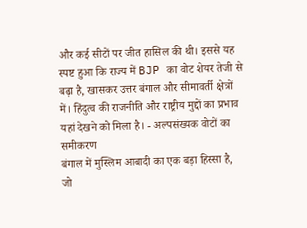और कई सीटों पर जीत हासिल की थी। इससे यह स्पष्ट हुआ कि राज्य में BJP का वोट शेयर तेजी से बढ़ा है, खासकर उत्तर बंगाल और सीमावर्ती क्षेत्रों में। हिंदुत्व की राजनीति और राष्ट्रीय मुद्दों का प्रभाव यहां देखने को मिला है। - अल्पसंख्यक वोटों का समीकरण
बंगाल में मुस्लिम आबादी का एक बड़ा हिस्सा है, जो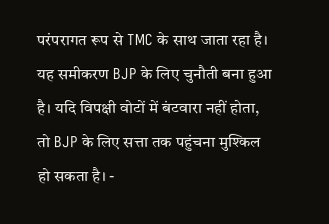परंपरागत रूप से TMC के साथ जाता रहा है। यह समीकरण BJP के लिए चुनौती बना हुआ है। यदि विपक्षी वोटों में बंटवारा नहीं होता, तो BJP के लिए सत्ता तक पहुंचना मुश्किल हो सकता है। -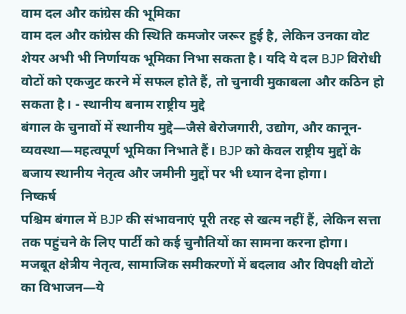वाम दल और कांग्रेस की भूमिका
वाम दल और कांग्रेस की स्थिति कमजोर जरूर हुई है, लेकिन उनका वोट शेयर अभी भी निर्णायक भूमिका निभा सकता है। यदि ये दल BJP विरोधी वोटों को एकजुट करने में सफल होते हैं, तो चुनावी मुकाबला और कठिन हो सकता है। - स्थानीय बनाम राष्ट्रीय मुद्दे
बंगाल के चुनावों में स्थानीय मुद्दे—जैसे बेरोजगारी, उद्योग, और कानून-व्यवस्था—महत्वपूर्ण भूमिका निभाते हैं। BJP को केवल राष्ट्रीय मुद्दों के बजाय स्थानीय नेतृत्व और जमीनी मुद्दों पर भी ध्यान देना होगा।
निष्कर्ष
पश्चिम बंगाल में BJP की संभावनाएं पूरी तरह से खत्म नहीं हैं, लेकिन सत्ता तक पहुंचने के लिए पार्टी को कई चुनौतियों का सामना करना होगा। मजबूत क्षेत्रीय नेतृत्व, सामाजिक समीकरणों में बदलाव और विपक्षी वोटों का विभाजन—ये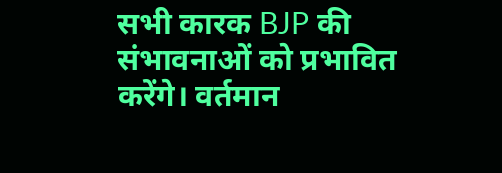सभी कारक BJP की संभावनाओं को प्रभावित करेंगे। वर्तमान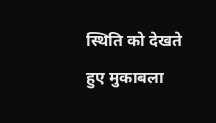स्थिति को देखते हुए मुकाबला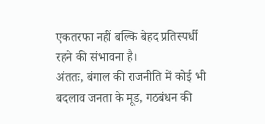एकतरफा नहीं बल्कि बेहद प्रतिस्पर्धी रहने की संभावना है।
अंततः, बंगाल की राजनीति में कोई भी बदलाव जनता के मूड, गठबंधन की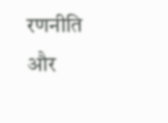रणनीति और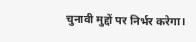चुनावी मुद्दों पर निर्भर करेगा।